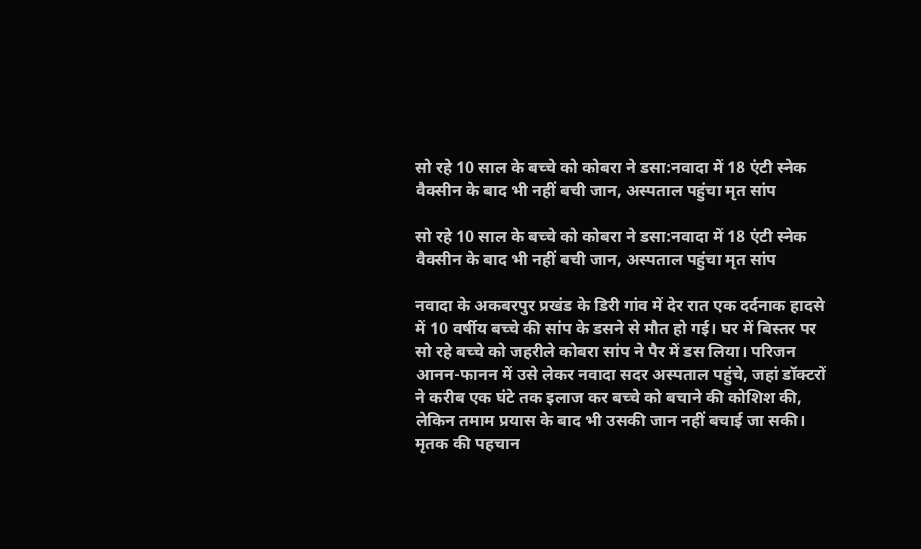सो रहे 10 साल के बच्चे को कोबरा ने डसा:नवादा में 18 एंटी स्नेक वैक्सीन के बाद भी नहीं बची जान, अस्पताल पहुंचा मृत सांप

सो रहे 10 साल के बच्चे को कोबरा ने डसा:नवादा में 18 एंटी स्नेक वैक्सीन के बाद भी नहीं बची जान, अस्पताल पहुंचा मृत सांप

नवादा के अकबरपुर प्रखंड के डिरी गांव में देर रात एक दर्दनाक हादसे में 10 वर्षीय बच्चे की सांप के डसने से मौत हो गई। घर में बिस्तर पर सो रहे बच्चे को जहरीले कोबरा सांप ने पैर में डस लिया। परिजन आनन-फानन में उसे लेकर नवादा सदर अस्पताल पहुंचे, जहां डॉक्टरों ने करीब एक घंटे तक इलाज कर बच्चे को बचाने की कोशिश की, लेकिन तमाम प्रयास के बाद भी उसकी जान नहीं बचाई जा सकी। मृतक की पहचान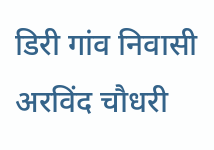डिरी गांव निवासी अरविंद चौधरी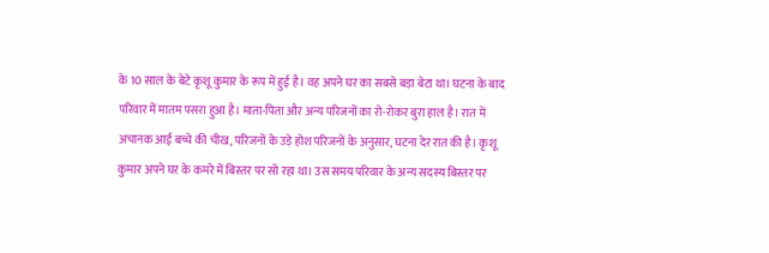के 10 साल के बेटे कृशू कुमार के रूप में हुई है। वह अपने घर का सबसे बड़ा बेटा था। घटना के बाद परिवार में मातम पसरा हुआ है। माता-पिता और अन्य परिजनों का रो-रोकर बुरा हाल है। रात में अचानक आई बच्चे की चीख, परिजनों के उड़े होश परिजनों के अनुसार, घटना देर रात की है। कृशू कुमार अपने घर के कमरे में बिस्तर पर सो रहा था। उस समय परिवार के अन्य सदस्य बिस्तर पर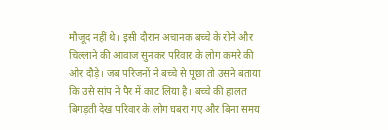मौजूद नहीं थे। इसी दौरान अचानक बच्चे के रोने और चिल्लाने की आवाज सुनकर परिवार के लोग कमरे की ओर दौड़े। जब परिजनों ने बच्चे से पूछा तो उसने बताया कि उसे सांप ने पैर में काट लिया है। बच्चे की हालत बिगड़ती देख परिवार के लोग घबरा गए और बिना समय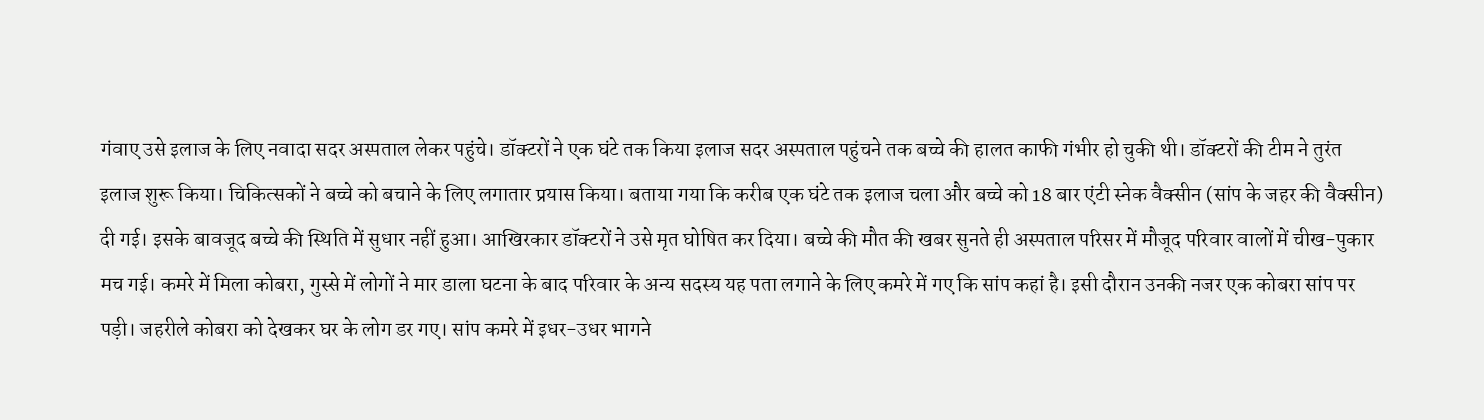गंवाए उसे इलाज के लिए नवादा सदर अस्पताल लेकर पहुंचे। डॉक्टरों ने एक घंटे तक किया इलाज सदर अस्पताल पहुंचने तक बच्चे की हालत काफी गंभीर हो चुकी थी। डॉक्टरों की टीम ने तुरंत इलाज शुरू किया। चिकित्सकों ने बच्चे को बचाने के लिए लगातार प्रयास किया। बताया गया कि करीब एक घंटे तक इलाज चला और बच्चे को 18 बार एंटी स्नेक वैक्सीन (सांप के जहर की वैक्सीन) दी गई। इसके बावजूद बच्चे की स्थिति में सुधार नहीं हुआ। आखिरकार डॉक्टरों ने उसे मृत घोषित कर दिया। बच्चे की मौत की खबर सुनते ही अस्पताल परिसर में मौजूद परिवार वालों में चीख-पुकार मच गई। कमरे में मिला कोबरा, गुस्से में लोगों ने मार डाला घटना के बाद परिवार के अन्य सदस्य यह पता लगाने के लिए कमरे में गए कि सांप कहां है। इसी दौरान उनकी नजर एक कोबरा सांप पर पड़ी। जहरीले कोबरा को देखकर घर के लोग डर गए। सांप कमरे में इधर-उधर भागने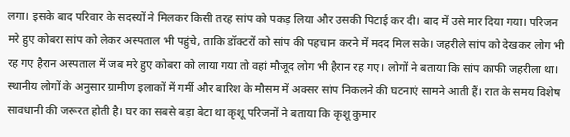लगा। इसके बाद परिवार के सदस्यों ने मिलकर किसी तरह सांप को पकड़ लिया और उसकी पिटाई कर दी। बाद में उसे मार दिया गया। परिजन मरे हुए कोबरा सांप को लेकर अस्पताल भी पहुंचे, ताकि डॉक्टरों को सांप की पहचान करने में मदद मिल सके। जहरीले सांप को देखकर लोग भी रह गए हैरान अस्पताल में जब मरे हुए कोबरा को लाया गया तो वहां मौजूद लोग भी हैरान रह गए। लोगों ने बताया कि सांप काफी जहरीला था। स्थानीय लोगों के अनुसार ग्रामीण इलाकों में गर्मी और बारिश के मौसम में अक्सर सांप निकलने की घटनाएं सामने आती हैं। रात के समय विशेष सावधानी की जरूरत होती है। घर का सबसे बड़ा बेटा था कृशू परिजनों ने बताया कि कृशू कुमार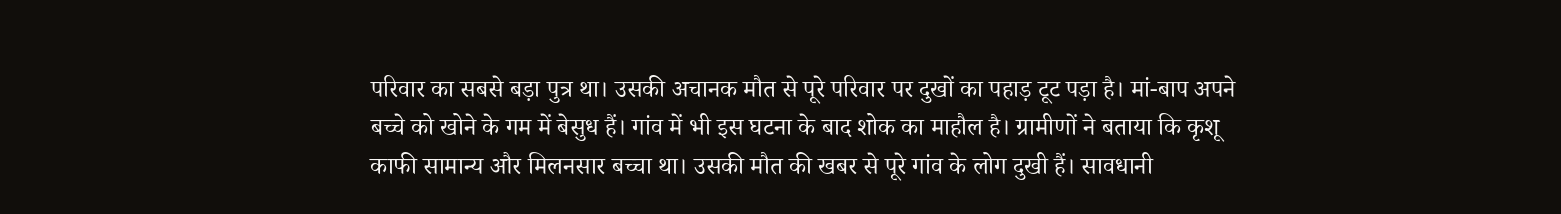परिवार का सबसे बड़ा पुत्र था। उसकी अचानक मौत से पूरे परिवार पर दुखों का पहाड़ टूट पड़ा है। मां-बाप अपने बच्चे को खोने के गम में बेसुध हैं। गांव में भी इस घटना के बाद शोक का माहौल है। ग्रामीणों ने बताया कि कृशू काफी सामान्य और मिलनसार बच्चा था। उसकी मौत की खबर से पूरे गांव के लोग दुखी हैं। सावधानी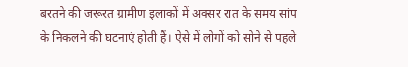बरतने की जरूरत ग्रामीण इलाकों में अक्सर रात के समय सांप के निकलने की घटनाएं होती हैं। ऐसे में लोगों को सोने से पहले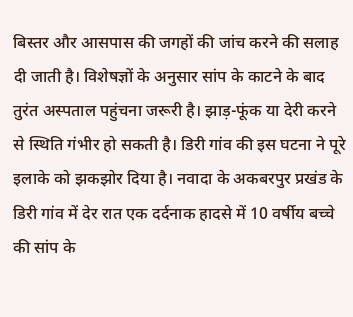बिस्तर और आसपास की जगहों की जांच करने की सलाह दी जाती है। विशेषज्ञों के अनुसार सांप के काटने के बाद तुरंत अस्पताल पहुंचना जरूरी है। झाड़-फूंक या देरी करने से स्थिति गंभीर हो सकती है। डिरी गांव की इस घटना ने पूरे इलाके को झकझोर दिया है। नवादा के अकबरपुर प्रखंड के डिरी गांव में देर रात एक दर्दनाक हादसे में 10 वर्षीय बच्चे की सांप के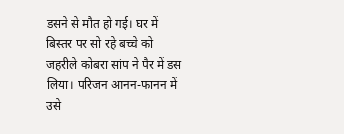डसने से मौत हो गई। घर में बिस्तर पर सो रहे बच्चे को जहरीले कोबरा सांप ने पैर में डस लिया। परिजन आनन-फानन में उसे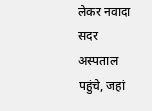लेकर नवादा सदर अस्पताल पहुंचे, जहां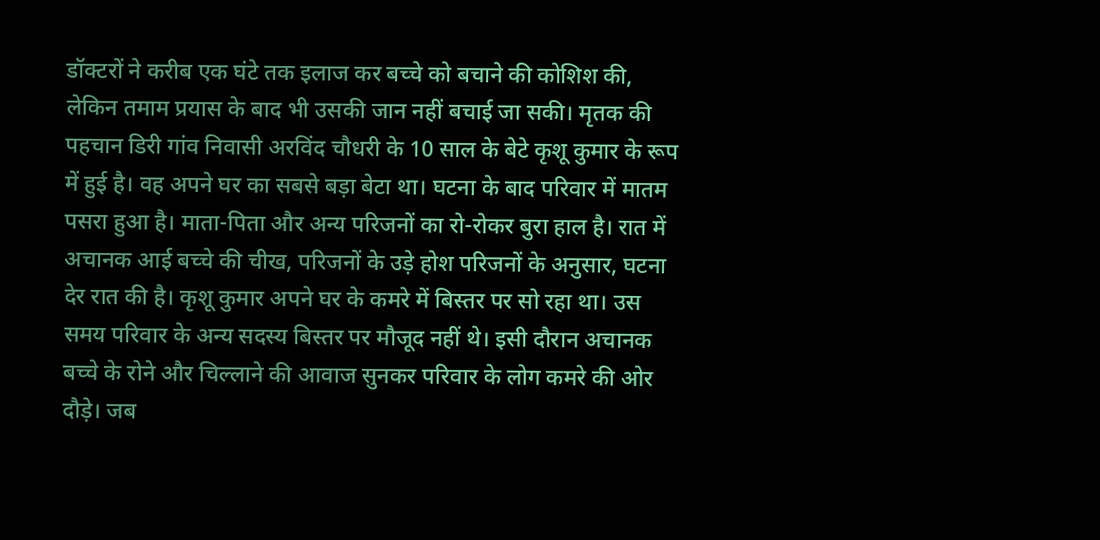डॉक्टरों ने करीब एक घंटे तक इलाज कर बच्चे को बचाने की कोशिश की, लेकिन तमाम प्रयास के बाद भी उसकी जान नहीं बचाई जा सकी। मृतक की पहचान डिरी गांव निवासी अरविंद चौधरी के 10 साल के बेटे कृशू कुमार के रूप में हुई है। वह अपने घर का सबसे बड़ा बेटा था। घटना के बाद परिवार में मातम पसरा हुआ है। माता-पिता और अन्य परिजनों का रो-रोकर बुरा हाल है। रात में अचानक आई बच्चे की चीख, परिजनों के उड़े होश परिजनों के अनुसार, घटना देर रात की है। कृशू कुमार अपने घर के कमरे में बिस्तर पर सो रहा था। उस समय परिवार के अन्य सदस्य बिस्तर पर मौजूद नहीं थे। इसी दौरान अचानक बच्चे के रोने और चिल्लाने की आवाज सुनकर परिवार के लोग कमरे की ओर दौड़े। जब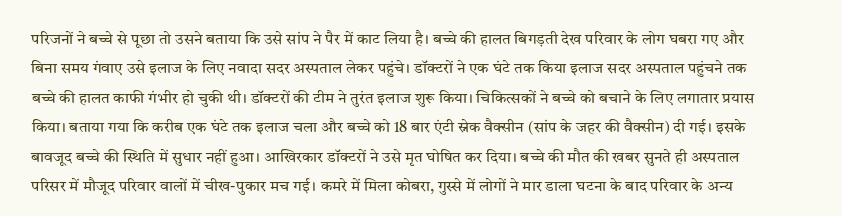परिजनों ने बच्चे से पूछा तो उसने बताया कि उसे सांप ने पैर में काट लिया है। बच्चे की हालत बिगड़ती देख परिवार के लोग घबरा गए और बिना समय गंवाए उसे इलाज के लिए नवादा सदर अस्पताल लेकर पहुंचे। डॉक्टरों ने एक घंटे तक किया इलाज सदर अस्पताल पहुंचने तक बच्चे की हालत काफी गंभीर हो चुकी थी। डॉक्टरों की टीम ने तुरंत इलाज शुरू किया। चिकित्सकों ने बच्चे को बचाने के लिए लगातार प्रयास किया। बताया गया कि करीब एक घंटे तक इलाज चला और बच्चे को 18 बार एंटी स्नेक वैक्सीन (सांप के जहर की वैक्सीन) दी गई। इसके बावजूद बच्चे की स्थिति में सुधार नहीं हुआ। आखिरकार डॉक्टरों ने उसे मृत घोषित कर दिया। बच्चे की मौत की खबर सुनते ही अस्पताल परिसर में मौजूद परिवार वालों में चीख-पुकार मच गई। कमरे में मिला कोबरा, गुस्से में लोगों ने मार डाला घटना के बाद परिवार के अन्य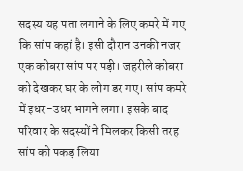सदस्य यह पता लगाने के लिए कमरे में गए कि सांप कहां है। इसी दौरान उनकी नजर एक कोबरा सांप पर पड़ी। जहरीले कोबरा को देखकर घर के लोग डर गए। सांप कमरे में इधर-उधर भागने लगा। इसके बाद परिवार के सदस्यों ने मिलकर किसी तरह सांप को पकड़ लिया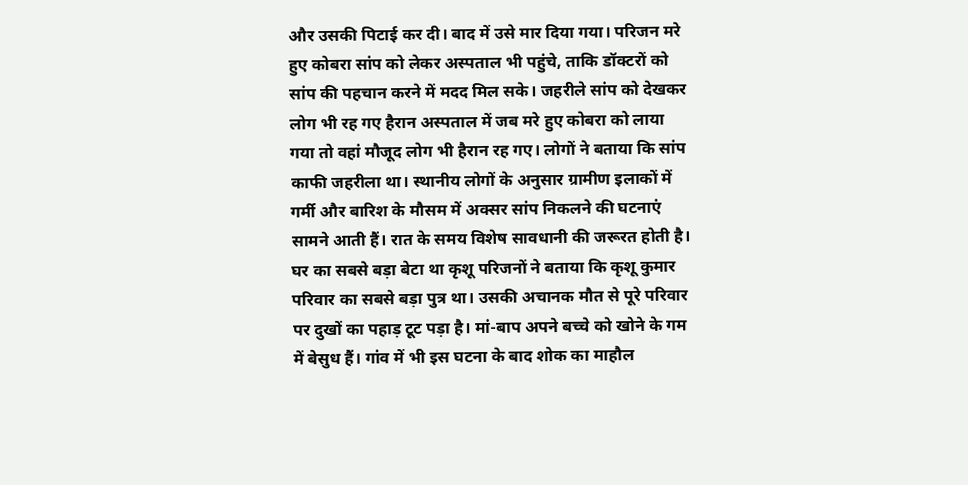और उसकी पिटाई कर दी। बाद में उसे मार दिया गया। परिजन मरे हुए कोबरा सांप को लेकर अस्पताल भी पहुंचे, ताकि डॉक्टरों को सांप की पहचान करने में मदद मिल सके। जहरीले सांप को देखकर लोग भी रह गए हैरान अस्पताल में जब मरे हुए कोबरा को लाया गया तो वहां मौजूद लोग भी हैरान रह गए। लोगों ने बताया कि सांप काफी जहरीला था। स्थानीय लोगों के अनुसार ग्रामीण इलाकों में गर्मी और बारिश के मौसम में अक्सर सांप निकलने की घटनाएं सामने आती हैं। रात के समय विशेष सावधानी की जरूरत होती है। घर का सबसे बड़ा बेटा था कृशू परिजनों ने बताया कि कृशू कुमार परिवार का सबसे बड़ा पुत्र था। उसकी अचानक मौत से पूरे परिवार पर दुखों का पहाड़ टूट पड़ा है। मां-बाप अपने बच्चे को खोने के गम में बेसुध हैं। गांव में भी इस घटना के बाद शोक का माहौल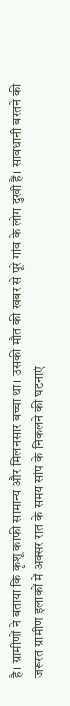है। ग्रामीणों ने बताया कि कृशू काफी सामान्य और मिलनसार बच्चा था। उसकी मौत की खबर से पूरे गांव के लोग दुखी हैं। सावधानी बरतने की जरूरत ग्रामीण इलाकों में अक्सर रात के समय सांप के निकलने की घटनाएं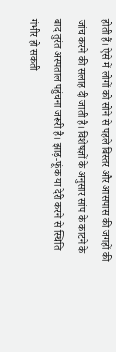होती हैं। ऐसे में लोगों को सोने से पहले बिस्तर और आसपास की जगहों की जांच करने की सलाह दी जाती है। विशेषज्ञों के अनुसार सांप के काटने के बाद तुरंत अस्पताल पहुंचना जरूरी है। झाड़-फूंक या देरी करने से स्थिति गंभीर हो सकती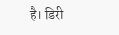है। डिरी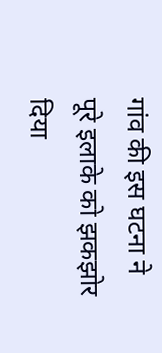गांव की इस घटना ने पूरे इलाके को झकझोर दिया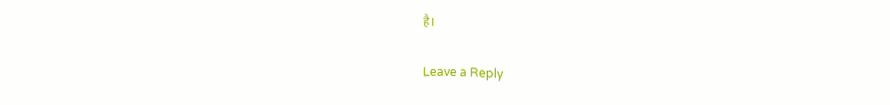है।

Leave a Reply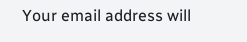Your email address will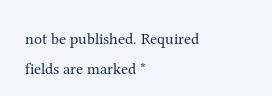not be published. Required fields are marked *